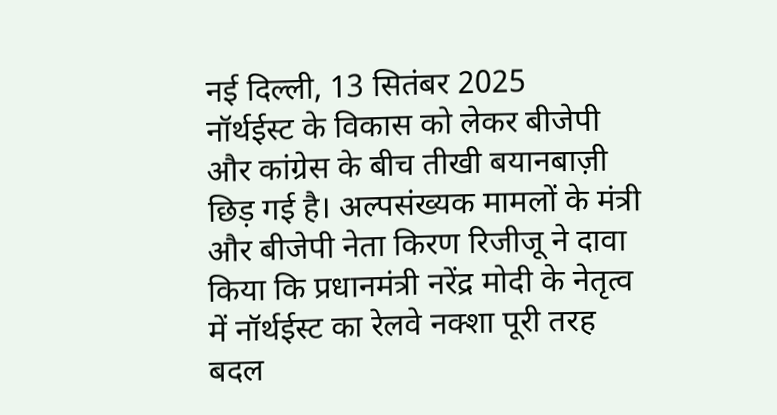नई दिल्ली, 13 सितंबर 2025
नॉर्थईस्ट के विकास को लेकर बीजेपी और कांग्रेस के बीच तीखी बयानबाज़ी छिड़ गई है। अल्पसंख्यक मामलों के मंत्री और बीजेपी नेता किरण रिजीजू ने दावा किया कि प्रधानमंत्री नरेंद्र मोदी के नेतृत्व में नॉर्थईस्ट का रेलवे नक्शा पूरी तरह बदल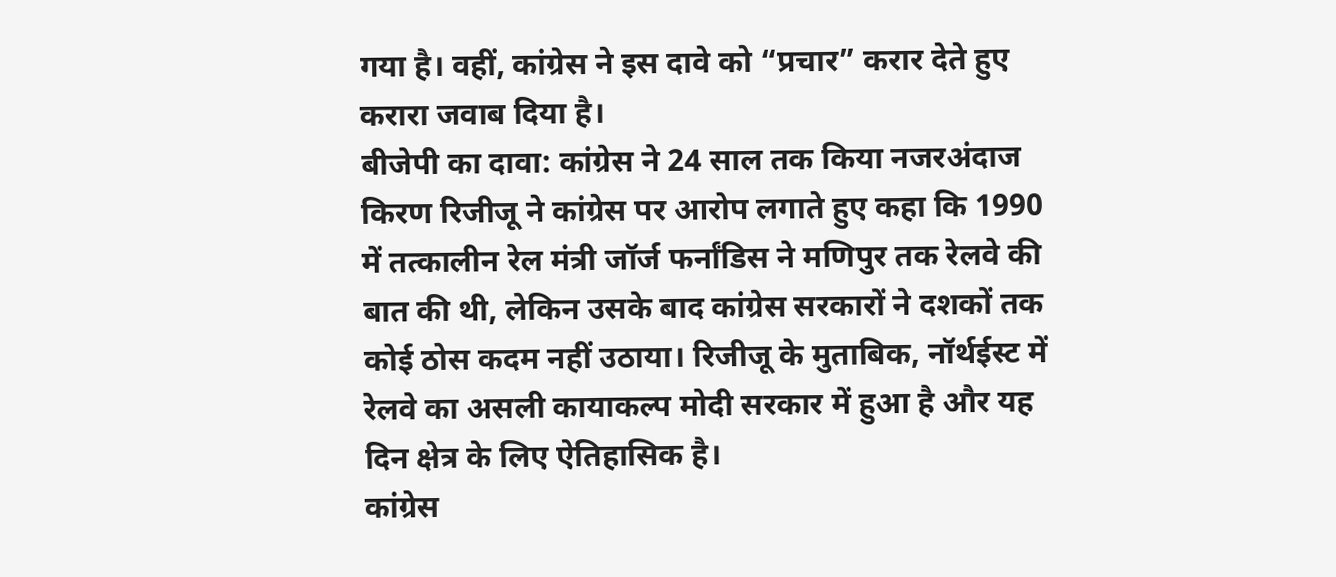गया है। वहीं, कांग्रेस ने इस दावे को “प्रचार” करार देते हुए करारा जवाब दिया है।
बीजेपी का दावा: कांग्रेस ने 24 साल तक किया नजरअंदाज
किरण रिजीजू ने कांग्रेस पर आरोप लगाते हुए कहा कि 1990 में तत्कालीन रेल मंत्री जॉर्ज फर्नांडिस ने मणिपुर तक रेलवे की बात की थी, लेकिन उसके बाद कांग्रेस सरकारों ने दशकों तक कोई ठोस कदम नहीं उठाया। रिजीजू के मुताबिक, नॉर्थईस्ट में रेलवे का असली कायाकल्प मोदी सरकार में हुआ है और यह दिन क्षेत्र के लिए ऐतिहासिक है।
कांग्रेस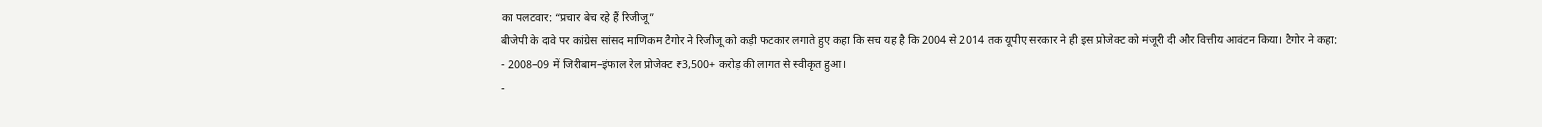का पलटवार: “प्रचार बेच रहे हैं रिजीजू”
बीजेपी के दावे पर कांग्रेस सांसद माणिकम टैगोर ने रिजीजू को कड़ी फटकार लगाते हुए कहा कि सच यह है कि 2004 से 2014 तक यूपीए सरकार ने ही इस प्रोजेक्ट को मंजूरी दी और वित्तीय आवंटन किया। टैगोर ने कहा:
- 2008–09 में जिरीबाम–इंफाल रेल प्रोजेक्ट ₹3,500+ करोड़ की लागत से स्वीकृत हुआ।
-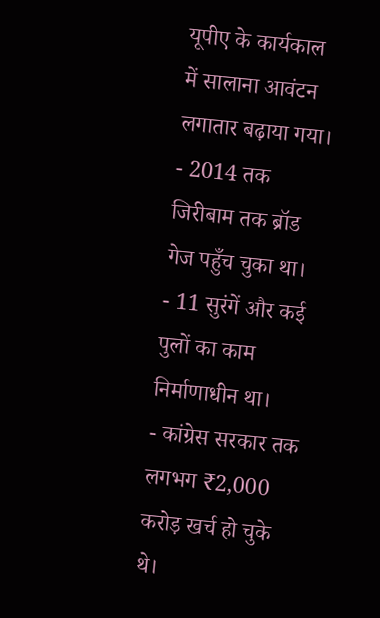यूपीए के कार्यकाल में सालाना आवंटन लगातार बढ़ाया गया।
- 2014 तक जिरीबाम तक ब्रॉड गेज पहुँच चुका था।
- 11 सुरंगें और कई पुलों का काम निर्माणाधीन था।
- कांग्रेस सरकार तक लगभग ₹2,000 करोड़ खर्च हो चुके थे।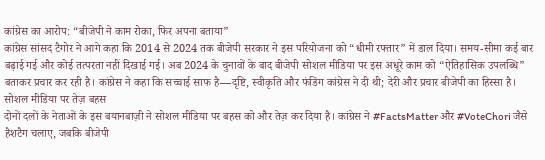कांग्रेस का आरोप: “बीजेपी ने काम रोका, फिर अपना बताया”
कांग्रेस सांसद टैगोर ने आगे कहा कि 2014 से 2024 तक बीजेपी सरकार ने इस परियोजना को “धीमी रफ्तार” में डाल दिया। समय-सीमा कई बार बढ़ाई गई और कोई तत्परता नहीं दिखाई गई। अब 2024 के चुनावों के बाद बीजेपी सोशल मीडिया पर इस अधूरे काम को “ऐतिहासिक उपलब्धि” बताकर प्रचार कर रही है। कांग्रेस ने कहा कि सच्चाई साफ है—दृष्टि, स्वीकृति और फंडिंग कांग्रेस ने दी थी; देरी और प्रचार बीजेपी का हिस्सा है।
सोशल मीडिया पर तेज़ बहस
दोनों दलों के नेताओं के इस बयानबाज़ी ने सोशल मीडिया पर बहस को और तेज़ कर दिया है। कांग्रेस ने #FactsMatter और #VoteChori जैसे हैशटैग चलाए, जबकि बीजेपी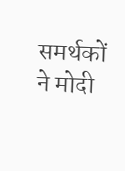समर्थकों ने मोदी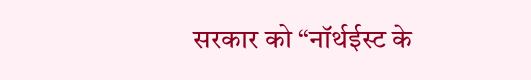सरकार को “नॉर्थईस्ट के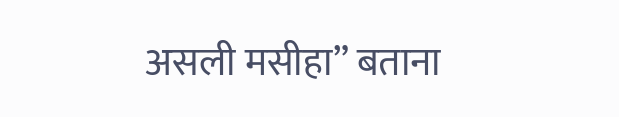असली मसीहा” बताना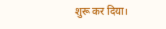शुरू कर दिया।